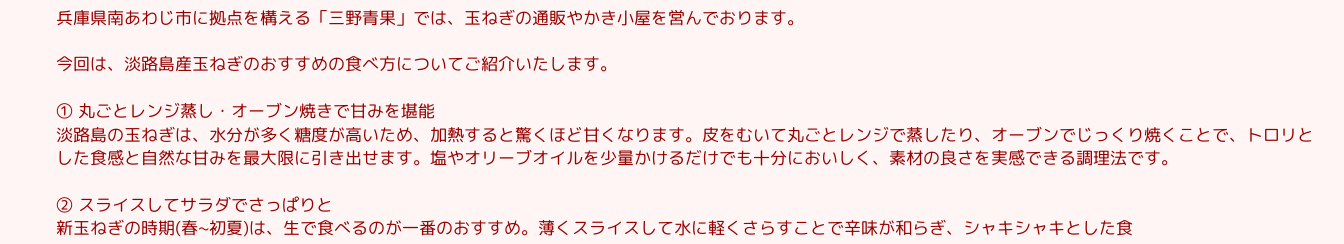兵庫県南あわじ市に拠点を構える「三野青果」では、玉ねぎの通販やかき小屋を営んでおります。

今回は、淡路島産玉ねぎのおすすめの食べ方についてご紹介いたします。

① 丸ごとレンジ蒸し・オーブン焼きで甘みを堪能
淡路島の玉ねぎは、水分が多く糖度が高いため、加熱すると驚くほど甘くなります。皮をむいて丸ごとレンジで蒸したり、オーブンでじっくり焼くことで、トロリとした食感と自然な甘みを最大限に引き出せます。塩やオリーブオイルを少量かけるだけでも十分においしく、素材の良さを実感できる調理法です。

② スライスしてサラダでさっぱりと
新玉ねぎの時期(春~初夏)は、生で食べるのが一番のおすすめ。薄くスライスして水に軽くさらすことで辛味が和らぎ、シャキシャキとした食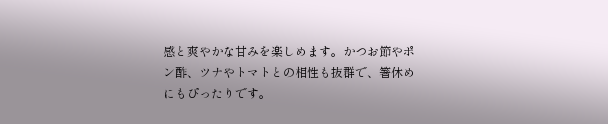感と爽やかな甘みを楽しめます。かつお節やポン酢、ツナやトマトとの相性も抜群で、箸休めにもぴったりです。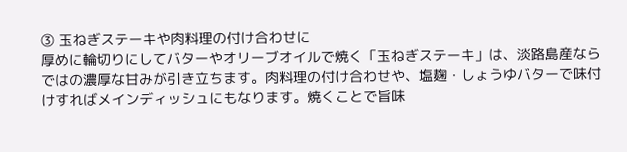③ 玉ねぎステーキや肉料理の付け合わせに
厚めに輪切りにしてバターやオリーブオイルで焼く「玉ねぎステーキ」は、淡路島産ならではの濃厚な甘みが引き立ちます。肉料理の付け合わせや、塩麹・しょうゆバターで味付けすればメインディッシュにもなります。焼くことで旨味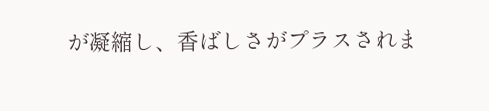が凝縮し、香ばしさがプラスされま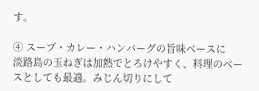す。

④ スープ・カレー・ハンバーグの旨味ベースに
淡路島の玉ねぎは加熱でとろけやすく、料理のベースとしても最適。みじん切りにして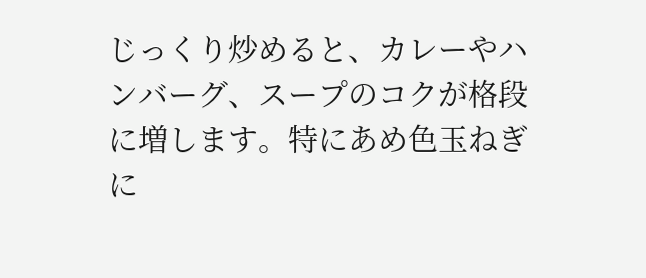じっくり炒めると、カレーやハンバーグ、スープのコクが格段に増します。特にあめ色玉ねぎに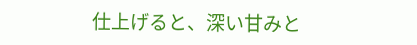仕上げると、深い甘みと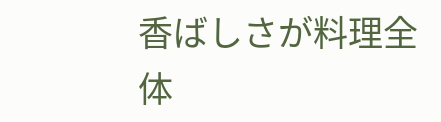香ばしさが料理全体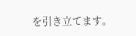を引き立てます。